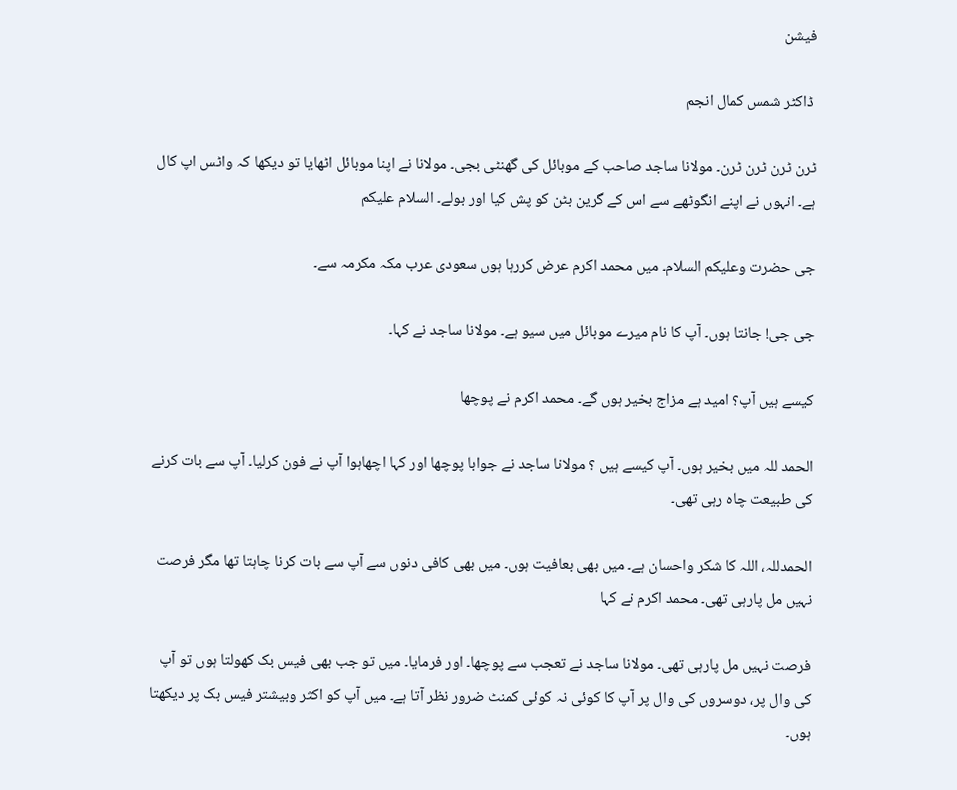فیشن

 ڈاکٹر شمس کمال انجم

ٹرن ٹرن ٹرن ٹرن۔ مولانا ساجد صاحب کے موبائل کی گھنٹی بجی۔ مولانا نے اپنا موبائل اٹھایا تو دیکھا کہ واٹس اپ کال ہے۔ انہوں نے اپنے انگوٹھے سے اس کے گرین بٹن کو پش کیا اور بولے۔ السلام علیکم

جی حضرت وعلیکم السلام۔ میں محمد اکرم عرض کررہا ہوں سعودی عرب مکہ مکرمہ سے۔

جی جی! جانتا ہوں۔ آپ کا نام میرے موبائل میں سیو ہے۔ مولانا ساجد نے کہا۔

کیسے ہیں آپ؟ امید ہے مزاج بخیر ہوں گے۔ محمد اکرم نے پوچھا

الحمد للہ میں بخیر ہوں۔ آپ کیسے ہیں ؟ مولانا ساجد نے جوابا پوچھا اور کہا اچھاہوا آپ نے فون کرلیا۔ آپ سے بات کرنے کی طبیعت چاہ رہی تھی۔

الحمدللہ، اللہ کا شکر واحسان ہے۔ میں بھی بعافیت ہوں۔ میں بھی کافی دنوں سے آپ سے بات کرنا چاہتا تھا مگر فرصت نہیں مل پارہی تھی۔ محمد اکرم نے کہا

فرصت نہیں مل پارہی تھی۔ مولانا ساجد نے تعجب سے پوچھا۔ اور فرمایا۔ میں تو جب بھی فیس بک کھولتا ہوں تو آپ کی وال پر، دوسروں کی وال پر آپ کا کوئی نہ کوئی کمنٹ ضرور نظر آتا ہے۔ میں آپ کو اکثر وبیشتر فیس بک پر دیکھتا ہوں۔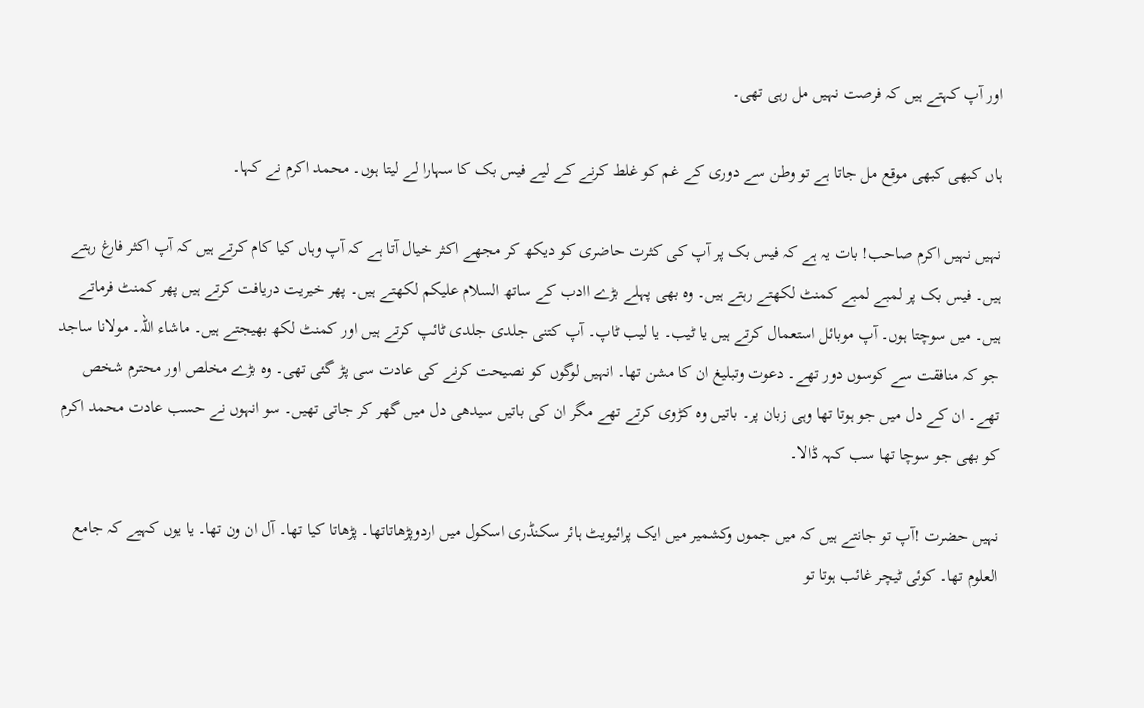اور آپ کہتے ہیں کہ فرصت نہیں مل رہی تھی۔

ہاں کبھی کبھی موقع مل جاتا ہے تو وطن سے دوری کے غم کو غلط کرنے کے لیے فیس بک کا سہارا لے لیتا ہوں۔ محمد اکرم نے کہا۔

نہیں نہیں اکرم صاحب! بات یہ ہے کہ فیس بک پر آپ کی کثرت حاضری کو دیکھ کر مجھے اکثر خیال آتا ہے کہ آپ وہاں کیا کام کرتے ہیں کہ آپ اکثر فارغ رہتے ہیں۔ فیس بک پر لمبے لمبے کمنٹ لکھتے رہتے ہیں۔ وہ بھی پہلے بڑے اادب کے ساتھ السلام علیکم لکھتے ہیں۔ پھر خیریت دریافت کرتے ہیں پھر کمنٹ فرماتے ہیں۔ میں سوچتا ہوں۔ آپ موبائل استعمال کرتے ہیں یا ٹیب۔ یا لیب ٹاپ۔ آپ کتنی جلدی جلدی ٹائپ کرتے ہیں اور کمنٹ لکھ بھیجتے ہیں۔ ماشاء اللہ۔ مولانا ساجد جو کہ منافقت سے کوسوں دور تھے۔ دعوت وتبلیغ ان کا مشن تھا۔ انہیں لوگوں کو نصیحت کرنے کی عادت سی پڑ گئی تھی۔ وہ بڑے مخلص اور محترم شخص تھے۔ ان کے دل میں جو ہوتا تھا وہی زبان پر۔ باتیں وہ کڑوی کرتے تھے مگر ان کی باتیں سیدھی دل میں گھر کر جاتی تھیں۔ سو انہوں نے حسب عادت محمد اکرم کو بھی جو سوچا تھا سب کہہ ڈالا۔

نہیں حضرت !آپ تو جانتے ہیں کہ میں جموں وکشمیر میں ایک پرائیویٹ ہائر سکنڈری اسکول میں اردوپڑھاتاتھا۔ پڑھاتا کیا تھا۔ آل ان ون تھا۔ یا یوں کہیے کہ جامع العلوم تھا۔ کوئی ٹیچر غائب ہوتا تو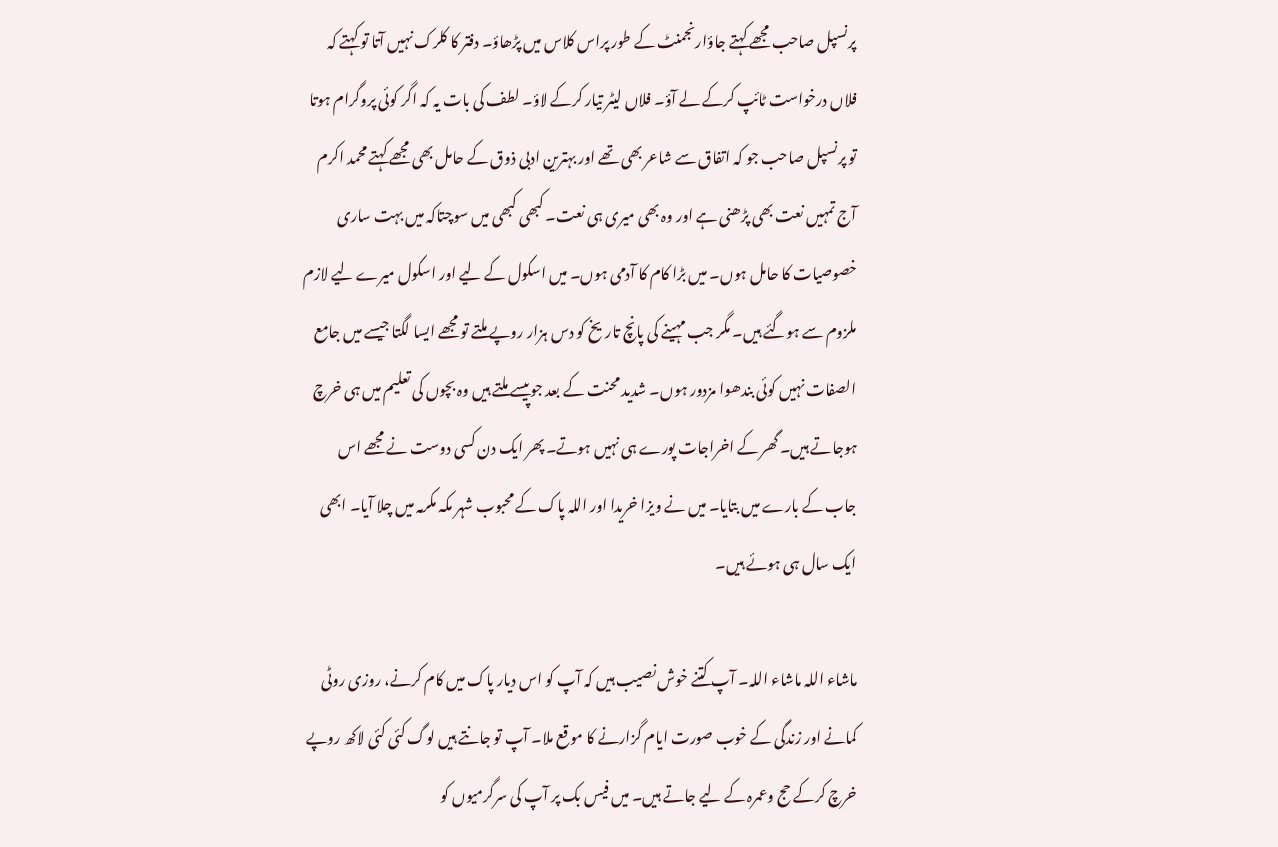پرنسپل صاحب مجھے کہتے جاؤارنجمنٹ کے طور پراس کلاس میں پڑھاؤ۔ دفتر کا کلرک نہیں آتا تو کہتے کہ فلاں درخواست ٹائپ کرکے لے آؤ۔ فلاں لیٹر تیار کرکے لاؤ۔ لطف کی بات یہ کہ اگر کوئی پروگرام ہوتا تو پرنسپل صاحب جو کہ اتفاق سے شاعر بھی تھے اور بہترین ادبی ذوق کے حامل بھی مجھے کہتے محمد اکرم آج تمہیں نعت بھی پڑھنی ہے اور وہ بھی میری ہی نعت۔ کبھی کبھی میں سوچتاکہ میں بہت ساری خصوصیات کا حامل ہوں۔ میں بڑا کام کا آدمی ہوں۔ میں اسکول کے لیے اور اسکول میرے لیے لازم ملزوم سے ہوگئے ہیں۔ مگر جب مہینے کی پانچ تاریخ کو دس ہزار روپے ملتے تو مجھے ایسا لگتا جیسے میں جامع الصفات نہیں کوئی بندھوا مزدور ہوں۔ شدید محنت کے بعد جوپیسے ملتے ہیں وہ بچوں کی تعلیم میں ہی خرچ ہوجاتے ہیں۔ گھر کے اخراجات پورے ہی نہیں ہوتے۔ پھر ایک دن کسی دوست نے مجھے اس جاب کے بارے میں بتایا۔ میں نے ویزا خریدا اور اللہ پاک کے محبوب شہر مکہ مکرمہ میں چلا آیا۔ ابھی ایک سال ہی ہوئے ہیں۔

ماشاء اللہ ماشاء اللہ۔ آپ کتنے خوش نصیب ہیں کہ آپ کو اس دیار پاک میں کام کرنے، روزی روٹی کمانے اور زندگی کے خوب صورت ایام گزارنے کا موقع ملا۔ آپ تو جانتے ہیں لوگ کئی کئی لاکھ روپے خرچ کرکے حج وعمرہ کے لیے جاتے ہیں۔ میں فیس بک پر آپ کی سرگرمیوں کو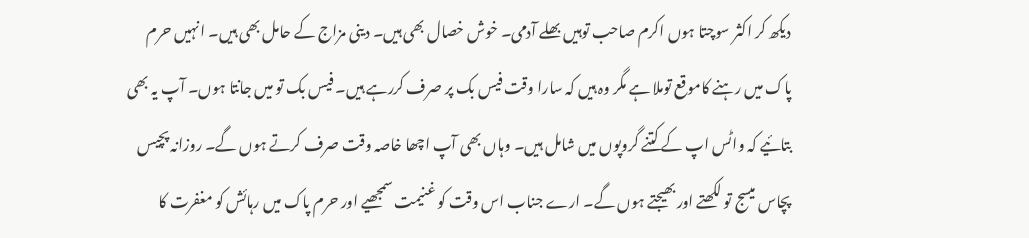دیکھ کر اکثر سوچتا ہوں اکرم صاحب توہیں بھلے آدمی۔ خوش خصال بھی ہیں۔ دینی مزاج کے حامل بھی ہیں۔ انہیں حرم پاک میں رہنے کاموقع توملا ہے مگر وہ ہیں کہ سارا وقت فیس بک پر صرف کررہے ہیں۔ فیس بک تو میں جانتا ہوں۔ آپ یہ بھی بتائیے کہ واٹس اپ کے کتنے گروپوں میں شامل ہیں۔ وہاں بھی آپ اچھا خاصہ وقت صرف کرتے ہوں گے۔ روزانہ پچیس پچاس میسج تو لکھتے اور بھیجتے ہوں گے۔ ارے جناب اس وقت کو غنیمت سمجھیے اور حرم پاک میں رہائش کو مغفرت کا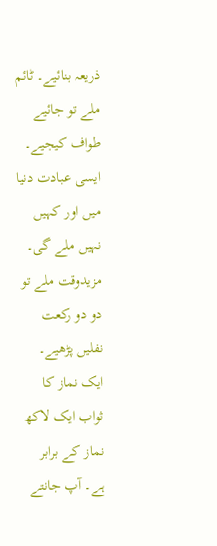ذریعہ بنائیے۔ ٹائم ملے تو جائیے طواف کیجیے۔ ایسی عبادت دنیا میں اور کہیں نہیں ملے گی۔ مزیدوقت ملے تو دو دو رکعت نفلیں پڑھیے۔ ایک نماز کا ثواب ایک لاکھ نماز کے برابر ہے۔ آپ جانتے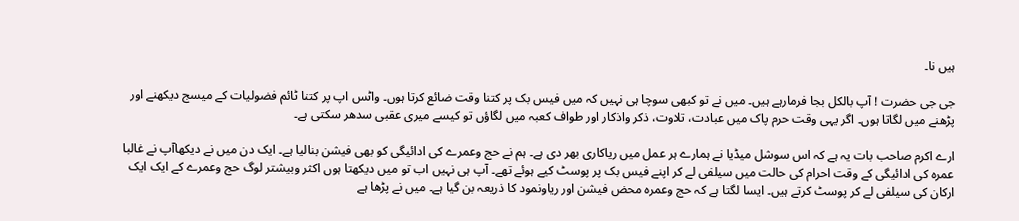ہیں نا۔

جی جی حضرت ! آپ بالکل بجا فرمارہے ہیں۔ میں نے تو کبھی سوچا ہی نہیں کہ میں فیس بک پر کتنا وقت ضائع کرتا ہوں۔ واٹس اپ پر کتنا ٹائم فضولیات کے میسج دیکھنے اور پڑھنے میں لگاتا ہوں۔ اگر یہی وقت حرم پاک میں عبادت، تلاوت، ذکر واذکار اور طواف کعبہ میں لگاؤں تو کیسے میری عقبی سدھر سکتی ہے۔

ارے اکرم صاحب بات یہ ہے کہ اس سوشل میڈیا نے ہمارے ہر عمل میں ریاکاری بھر دی ہے۔ ہم نے حج وعمرے کی ادائیگی کو بھی فیشن بنالیا ہے۔ ایک دن میں نے دیکھاآپ نے غالبا عمرہ کی ادائیگی کے وقت احرام کی حالت میں سیلفی لے کر اپنے فیس بک پر پوسٹ کیے ہوئے تھے۔ آپ ہی نہیں اب تو میں دیکھتا ہوں اکثر وبیشتر لوگ حج وعمرے کے ایک ایک ارکان کی سیلفی لے کر پوسٹ کرتے ہیں۔ ایسا لگتا ہے کہ حج وعمرہ محض فیشن اور ریاونمود کا ذریعہ بن گیا ہے۔ میں نے پڑھا ہے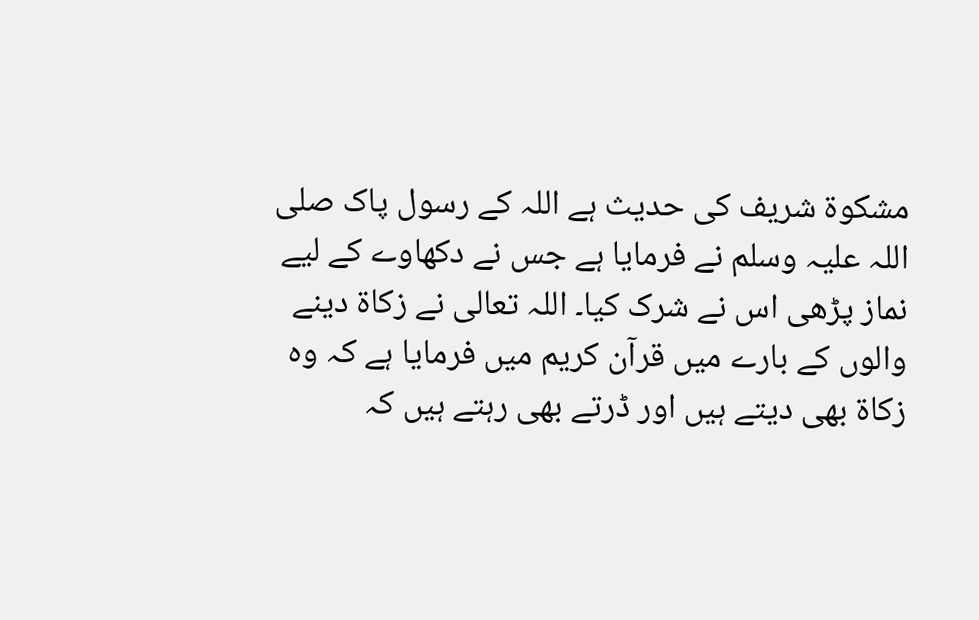مشکوۃ شریف کی حدیث ہے اللہ کے رسول پاک صلی اللہ علیہ وسلم نے فرمایا ہے جس نے دکھاوے کے لیے نماز پڑھی اس نے شرک کیا۔ اللہ تعالی نے زکاۃ دینے والوں کے بارے میں قرآن کریم میں فرمایا ہے کہ وہ زکاۃ بھی دیتے ہیں اور ڈرتے بھی رہتے ہیں کہ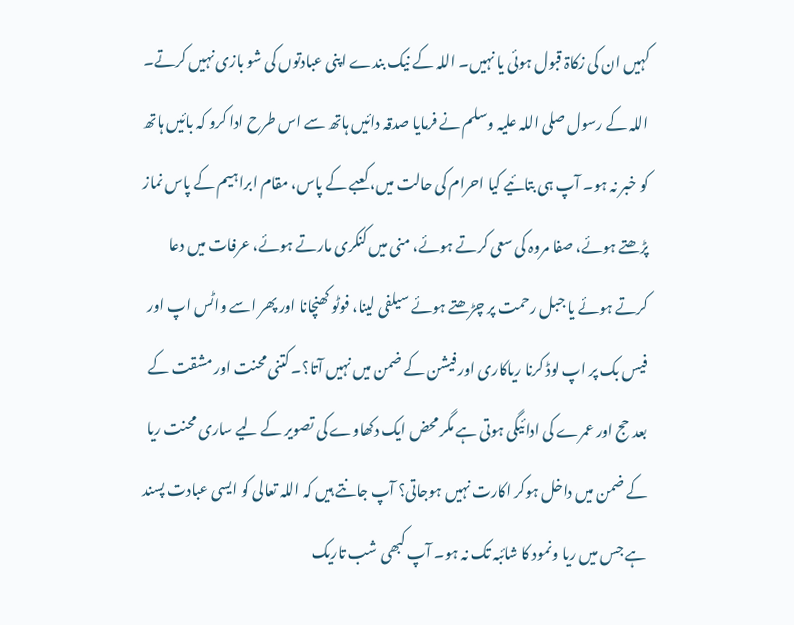کہیں ان کی زکاۃ قبول ہوئی یا نہیں۔ اللہ کے نیک بندے اپنی عبادتوں کی شو بازی نہیں کرتے۔ اللہ کے رسول صلی اللہ علیہ وسلم نے فرمایا صدقہ دائیں ہاتھ سے اس طرح ادا کرو کہ بائیں ہاتھ کو خبر نہ ہو۔ آپ ہی بتائیے کیا احرام کی حالت میں، کعبے کے پاس، مقام ابراہیم کے پاس نماز پڑھتے ہوئے، صفا مروہ کی سعی کرتے ہوئے، منی میں کنکری مارتے ہوئے، عرفات میں دعا کرتے ہوئے یا جبل رحمت پر چڑھتے ہوئے سیلفی لینا، فوٹو کھنچانا اور پھر اسے واٹس اپ اور فیس بک پر اپ لوڈ کرنا ریاکاری اور فیشن کے ضمن میں نہیں آتا؟۔ کتنی محنت اور مشقت کے بعد حج اور عمرے کی ادائیگی ہوتی ہے مگر محض ایک دکھاوے کی تصویر کے لیے ساری محنت ریا کے ضمن میں داخل ہوکر اکارت نہیں ہوجاتی؟ آپ جانتے ہیں کہ اللہ تعالی کو ایسی عبادت پسند ہے جس میں ریا ونمود کا شائبہ تک نہ ہو۔ آپ کبھی شب تاریک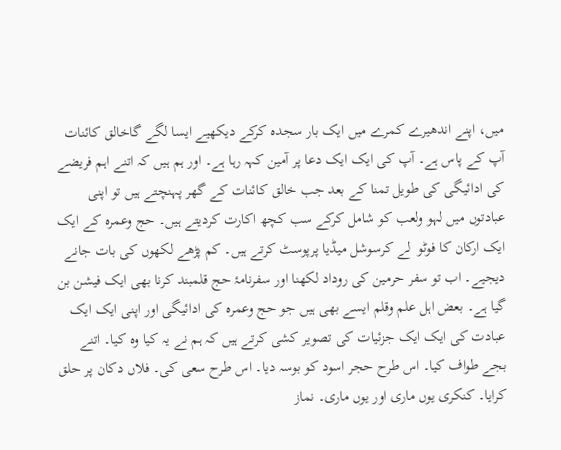میں، اپنے اندھیرے کمرے میں ایک بار سجدہ کرکے دیکھیے ایسا لگے گاخالق کائنات آپ کے پاس ہے۔ آپ کی ایک ایک دعا پر آمین کہہ رہا ہے۔ اور ہم ہیں کہ اتنے اہم فریضے کی ادائیگی کی طویل تمنا کے بعد جب خالق کائنات کے گھر پہنچتے ہیں تو اپنی عبادتوں میں لہو ولعب کو شامل کرکے سب کچھ اکارت کردیتے ہیں۔ حج وعمرہ کے ایک ایک ارکان کا فوٹو  لے کرسوشل میڈیا پرپوسٹ کرتے ہیں۔ کم پڑھے لکھوں کی بات جانے دیجیے۔ اب تو سفر حرمین کی روداد لکھنا اور سفرنامۂ حج قلمبند کرنا بھی ایک فیشن بن گیا ہے۔ بعض اہل علم وقلم ایسے بھی ہیں جو حج وعمرہ کی ادائیگی اور اپنی ایک ایک عبادت کی ایک ایک جزئیات کی تصویر کشی کرتے ہیں کہ ہم نے یہ کیا وہ کیا۔ اتنے بجے طواف کیا۔ اس طرح حجر اسود کو بوسہ دیا۔ اس طرح سعی کی۔ فلاں دکان پر حلق کرایا۔ کنکری یوں ماری اور یوں ماری۔ نماز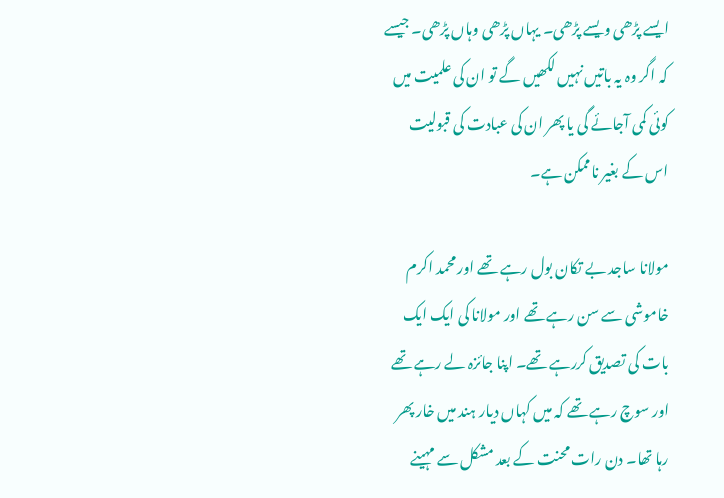ایسے پڑھی ویسے پڑھی۔ یہاں پڑھی وہاں پڑھی۔ جیسے کہ اگر وہ یہ باتیں نہیں لکھیں گے تو ان کی علمیت میں کوئی کمی آجائے گی یا پھر ان کی عبادت کی قبولیت اس کے بغیر ناممکن ہے۔

مولانا ساجد بے تکان بول رہے تھے اور محمد اکرم خاموشی سے سن رہے تھے اور مولانا کی ایک ایک بات کی تصدیق کررہے تھے۔ اپنا جائزہ لے رہے تھے اور سوچ رہے تھے کہ میں کہاں دیار ہند میں خار پھر رہا تھا۔ دن رات محنت کے بعد مشکل سے مہینے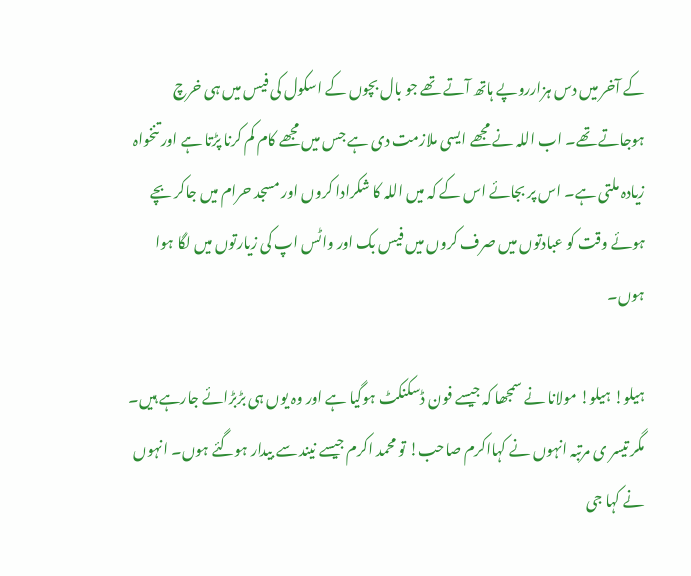کے آخر میں دس ہزارروپے ہاتھ آتے تھے جو بال بچوں کے اسکول کی فیس میں ہی خرچ ہوجاتے تھے۔ اب اللہ نے مجھے ایسی ملازمت دی ہے جس میں مجھے کام کم کرنا پڑتا ہے اور تنخواہ زیادہ ملتی ہے۔ اس پر بجائے اس کے کہ میں اللہ کا شکرادا کروں اور مسجد حرام میں جاکر بچے ہوئے وقت کو عبادتوں میں صرف کروں میں فیس بک اور واٹس اپ کی زیارتوں میں لگا ہوا ہوں۔

ہیلو! ہیلو! مولانا نے سمجھا کہ جیسے فون ڈسکنکٹ ہوگیا ہے اور وہ یوں ہی بڑبڑائے جارہے ہیں۔ مگر تیسر ی مرتبہ انہوں نے کہااکرم صاحب! تو محمد اکرم جیسے نیند سے بیدار ہوگئے ہوں۔ انہوں نے کہا جی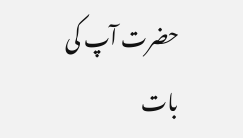حضرت آپ کی بات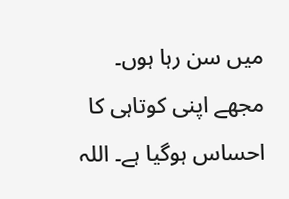میں سن رہا ہوں۔ مجھے اپنی کوتاہی کا احساس ہوگیا ہے۔ اللہ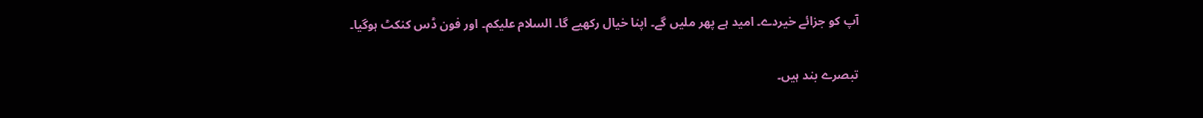آپ کو جزائے خیردے۔ امید ہے پھر ملیں گے۔ اپنا خیال رکھیے گا۔ السلام علیکم۔ اور فون ڈس کنکٹ ہوگیا۔

تبصرے بند ہیں۔